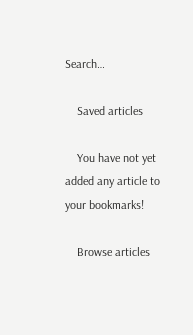Search…

    Saved articles

    You have not yet added any article to your bookmarks!

    Browse articles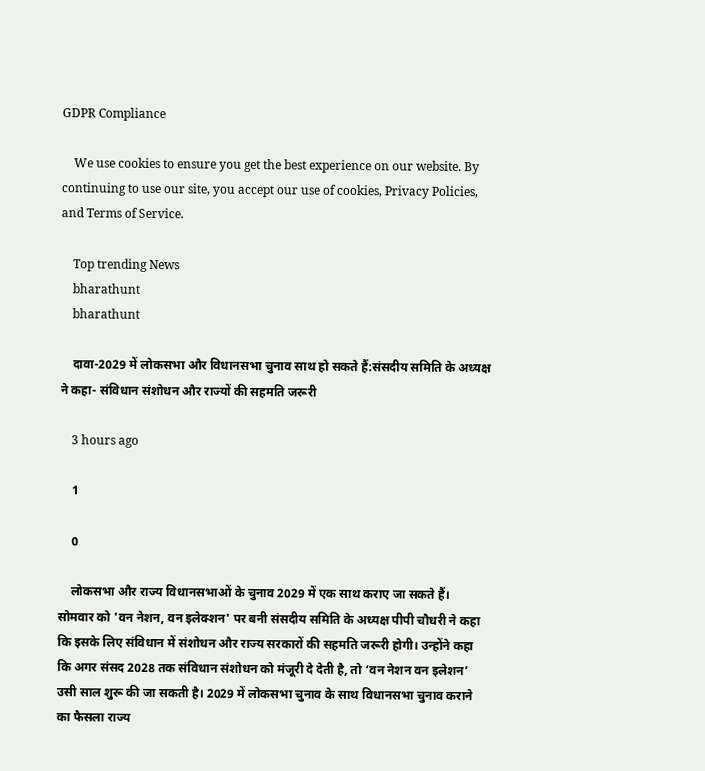GDPR Compliance

    We use cookies to ensure you get the best experience on our website. By continuing to use our site, you accept our use of cookies, Privacy Policies, and Terms of Service.

    Top trending News
    bharathunt
    bharathunt

    दावा-2029 में लोकसभा और विधानसभा चुनाव साथ हो सकते हैं:संसदीय समिति के अध्यक्ष ने कहा- संविधान संशोधन और राज्यों की सहमति जरूरी

    3 hours ago

    1

    0

    लोकसभा और राज्य विधानसभाओं के चुनाव 2029 में एक साथ कराए जा सकते हैं। सोमवार को 'वन नेशन, वन इलेक्शन' पर बनी संसदीय समिति के अध्यक्ष पीपी चौधरी ने कहा कि इसके लिए संविधान में संशोधन और राज्य सरकारों की सहमति जरूरी होगी। उन्होंने कहा कि अगर संसद 2028 तक संविधान संशोधन को मंजूरी दे देती है, तो ‘वन नेशन वन इलेशन’ उसी साल शुरू की जा सकती है। 2029 में लोकसभा चुनाव के साथ विधानसभा चुनाव कराने का फैसला राज्य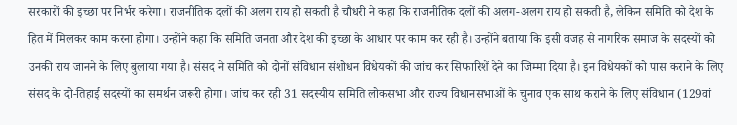सरकारों की इच्छा पर निर्भर करेगा। राजनीतिक दलों की अलग राय हो सकती है चौधरी ने कहा कि राजनीतिक दलों की अलग-अलग राय हो सकती है, लेकिन समिति को देश के हित में मिलकर काम करना होगा। उन्होंने कहा कि समिति जनता और देश की इच्छा के आधार पर काम कर रही है। उन्होंने बताया कि इसी वजह से नागरिक समाज के सदस्यों को उनकी राय जानने के लिए बुलाया गया है। संसद ने समिति को दोनों संविधान संशोधन विधेयकों की जांच कर सिफारिशें देने का जिम्मा दिया है। इन विधेयकों को पास कराने के लिए संसद के दो-तिहाई सदस्यों का समर्थन जरूरी होगा। जांच कर रही 31 सदस्यीय समिति लोकसभा और राज्य विधानसभाओं के चुनाव एक साथ कराने के लिए संविधान (129वां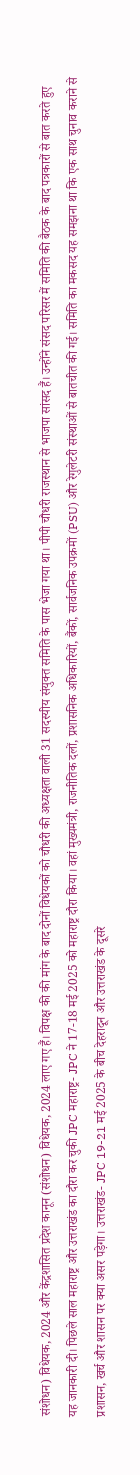संशोधन) विधेयक, 2024 और केंद्रशासित प्रदेश कानून (संशोधन) विधेयक, 2024 लाए गए हैं। विपक्ष की की मांग के बाद दोनों विधेयकों को चौधरी की अध्यक्षता वाली 31 सदस्यीय संयुक्त समिति के पास भेजा गया था। पीपी चौधरी राजस्थान से भाजपा सांसद हैं। उन्होंने संसद परिसर में समिति की बैठक के बाद पत्रकारों से बात करते हुए यह जानकारी दी। पिछले साल महाराष्ट्र और उत्तराखंड का दौरा कर चुकी JPC महाराष्ट्र- JPC ने 17-18 मई 2025 को महाराष्ट्र दौरा किया। वहां मुख्यमंत्री, राजनीतिक दलों, प्रशासनिक अधिकारियों, बैंकों, सार्वजनिक उपक्रमों (PSU) और रेगुलेटरी संस्थाओं से बातचीत की गई। समिति का मकसद यह समझना था कि एक साथ चुनाव कराने से प्रशासन, खर्च और शासन पर क्या असर पड़ेगा। उत्तराखंड- JPC 19-21 मई 2025 के बीच देहरादून और उत्तराखंड के दूसरे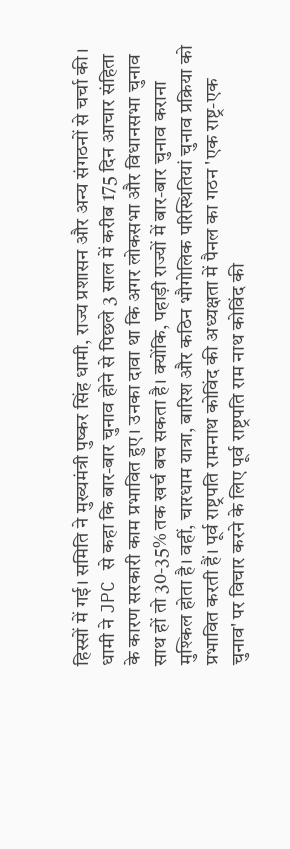हिस्सों में गई। समिति ने मुख्यमंत्री पुष्कर सिंह धामी, राज्य प्रशासन और अन्य संगठनों से चर्चा की। धामी ने JPC से कहा कि बार-बार चुनाव होने से पिछले 3 साल में करीब 175 दिन आचार संहिता के कारण सरकारी काम प्रभावित हुए। उनका दावा था कि अगर लोकसभा और विधानसभा चुनाव साथ हों तो 30-35% तक खर्च बच सकता है। क्योंकि, पहाड़ी राज्यों में बार-बार चुनाव कराना मुश्किल होता है। वहीं, चारधाम यात्रा, बारिश और कठिन भौगोलिक परिस्थितियां चुनाव प्रक्रिया को प्रभावित करती हैं। पूर्व राष्ट्रपति रामनाथ कोविंद की अध्यक्षता में पैनल का गठन 'एक राष्ट्र-एक चुनाव' पर विचार करने के लिए पूर्व राष्ट्रपति राम नाथ कोविंद की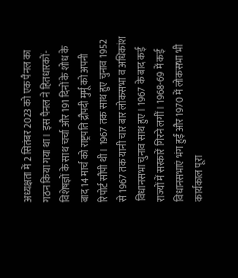अध्यक्षता में 2 सितंबर 2023 को एक पैनल का गठन किया गया था। इस पैनल ने हितधारकों-विशेषज्ञों के साथ चर्चा और 191 दिनों के शोध के बाद 14 मार्च को राष्ट्रपति द्रौपदी मुर्मू को अपनी रिपोर्ट सौंपी थी। 1967 तक साथ हुए चुनाव 1952 से 1967 तक यानी चार बार लोकसभा व अधिकांश विधानसभा चुनाव साथ हुए। 1967 के बाद कई राज्यों में सरकारें गिरने लगीं। 1968-69 में कई विधानसभाएं भंग हुईं और 1970 में लोकसभा भी कार्यकाल पूरा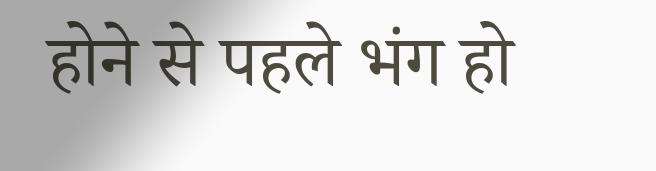होने से पहले भंग हो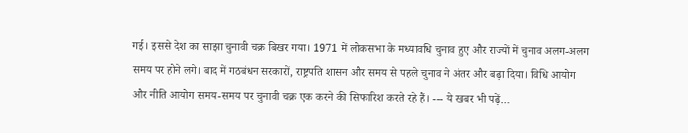गई। इससे देश का साझा चुनावी चक्र बिखर गया। 1971 में लोकसभा के मध्यावधि चुनाव हुए और राज्यों में चुनाव अलग-अलग समय पर होने लगे। बाद में गठबंधन सरकारों, राष्ट्रपति शासन और समय से पहले चुनाव ने अंतर और बढ़ा दिया। विधि आयोग और नीति आयोग समय-समय पर चुनावी चक्र एक करने की सिफारिश करते रहे हैं। --- ये खबर भी पढ़ें…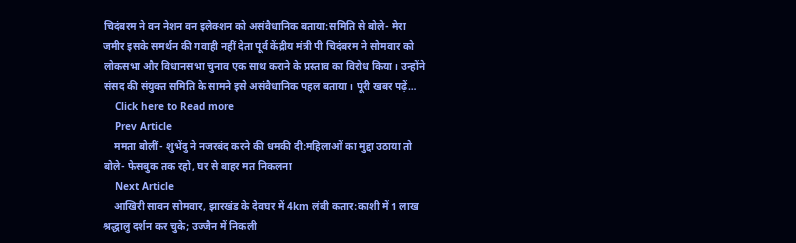चिदंबरम ने वन नेशन वन इलेक्शन को असंवैधानिक बताया:समिति से बोले- मेरा जमीर इसके समर्थन की गवाही नहीं देता पूर्व केंद्रीय मंत्री पी चिदंबरम ने सोमवार को लोकसभा और विधानसभा चुनाव एक साथ कराने के प्रस्ताव का विरोध किया। उन्होंने संसद की संयुक्त समिति के सामने इसे असंवैधानिक पहल बताया। पूरी खबर पढ़ें…
    Click here to Read more
    Prev Article
    ममता बोलीं- शुभेंदु ने नजरबंद करने की धमकी दी:महिलाओं का मुद्दा उठाया तो बोले- फेसबुक तक रहो, घर से बाहर मत निकलना
    Next Article
    आखिरी सावन सोमवार, झारखंड के देवघर में 4km लंबी कतार:काशी में 1 लाख श्रद्धालु दर्शन कर चुके; उज्जैन में निकली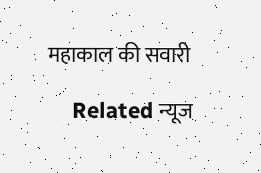महाकाल की सवारी

    Related न्यूज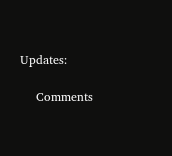Updates:

    Comments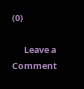(0)

      Leave a Comment